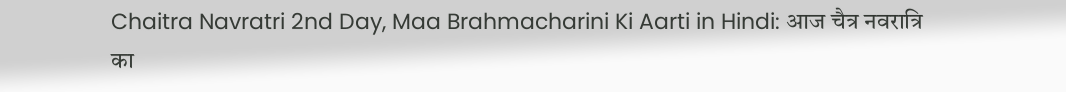Chaitra Navratri 2nd Day, Maa Brahmacharini Ki Aarti in Hindi: आज चैत्र नवरात्रि का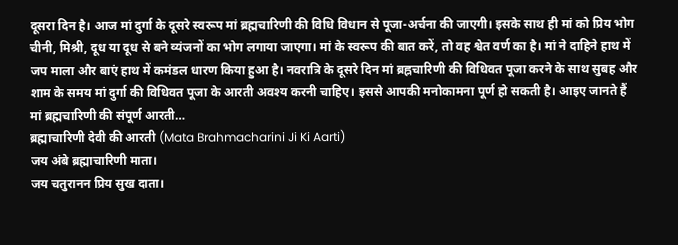दूसरा दिन है। आज मां दुर्गा के दूसरे स्वरूप मां ब्रह्मचारिणी की विधि विधान से पूजा-अर्चना की जाएगी। इसके साथ ही मां को प्रिय भोग चीनी, मिश्री, दूध या दूध से बने व्यंजनों का भोग लगाया जाएगा। मां के स्वरूप की बात करें, तो वह श्वेत वर्ण का है। मां ने दाहिने हाथ में जप माला और बाएं हाथ में कमंडल धारण किया हुआ है। नवरात्रि के दूसरे दिन मां ब्रह्नचारिणी की विधिवत पूजा करने के साथ सुबह और शाम के समय मां दुर्गा की विधिवत पूजा के आरती अवश्य करनी चाहिए। इससे आपकी मनोकामना पूर्ण हो सकती है। आइए जानते हैं मां ब्रह्मचारिणी की संपूर्ण आरती…
ब्रह्माचारिणी देवी की आरती (Mata Brahmacharini Ji Ki Aarti)
जय अंबे ब्रह्माचारिणी माता।
जय चतुरानन प्रिय सुख दाता।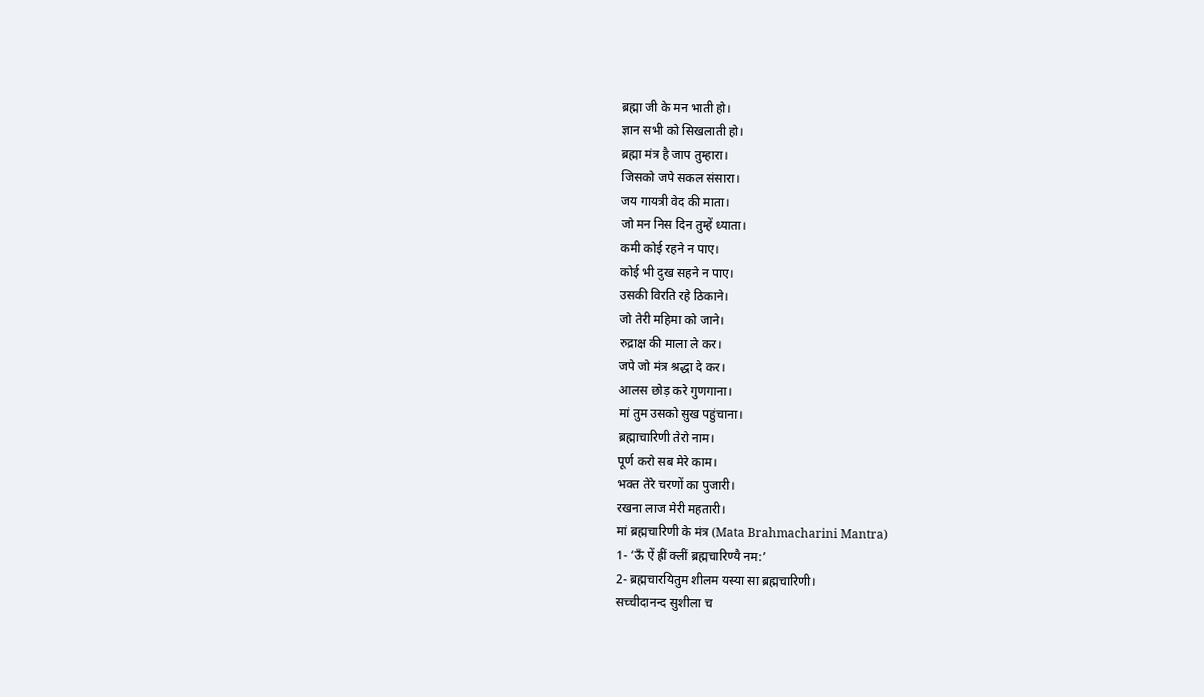ब्रह्मा जी के मन भाती हो।
ज्ञान सभी को सिखलाती हो।
ब्रह्मा मंत्र है जाप तुम्हारा।
जिसको जपे सकल संसारा।
जय गायत्री वेद की माता।
जो मन निस दिन तुम्हें ध्याता।
कमी कोई रहने न पाए।
कोई भी दुख सहने न पाए।
उसकी विरति रहे ठिकाने।
जो तेरी महिमा को जाने।
रुद्राक्ष की माला ले कर।
जपे जो मंत्र श्रद्धा दे कर।
आलस छोड़ करे गुणगाना।
मां तुम उसको सुख पहुंचाना।
ब्रह्माचारिणी तेरो नाम।
पूर्ण करो सब मेरे काम।
भक्त तेरे चरणों का पुजारी।
रखना लाज मेरी महतारी।
मां ब्रह्मचारिणी के मंत्र (Mata Brahmacharini Mantra)
1- ‘ऊँ ऐं ह्रीं क्लीं ब्रह्मचारिण्यै नम:’
2- ब्रह्मचारयितुम शीलम यस्या सा ब्रह्मचारिणी।
सच्चीदानन्द सुशीला च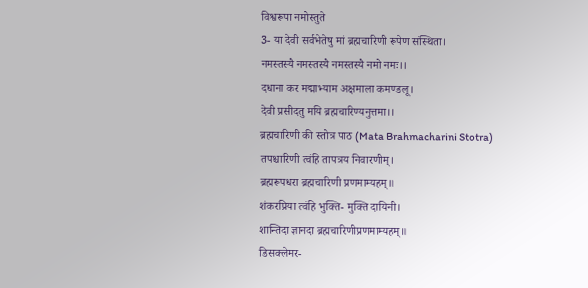विश्वरूपा नमोस्तुते
3- या देवी सर्वभेतेषु मां ब्रह्मचारिणी रूपेण संस्थिता।
नमस्तस्यै नमस्तस्यै नमस्तस्यै नमो नमः।।
दधाना कर मद्माभ्याम अक्षमाला कमण्डलू।
देवी प्रसीदतु मयि ब्रह्मचारिण्यनुत्तमा।।
ब्रह्मचारिणी की स्तोत्र पाठ (Mata Brahmacharini Stotra)
तपश्चारिणी त्वंहि तापत्रय निवारणीम्।
ब्रह्मरूपधरा ब्रह्मचारिणी प्रणमाम्यहम्॥
शंकरप्रिया त्वंहि भुक्ति- मुक्ति दायिनी।
शान्तिदा ज्ञानदा ब्रह्मचारिणीप्रणमाम्यहम्॥
डिसक्लेमर-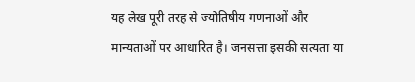यह लेख पूरी तरह से ज्योतिषीय गणनाओं और मान्यताओं पर आधारित है। जनसत्ता इसकी सत्यता या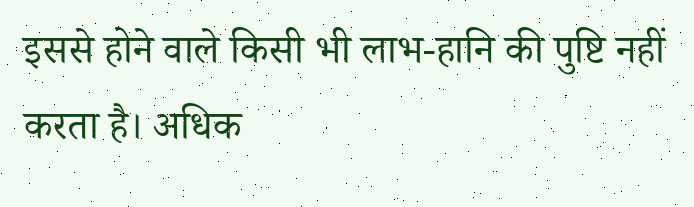इससे होने वाले किसी भी लाभ-हानि की पुष्टि नहीं करता है। अधिक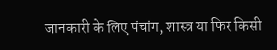जानकारी के लिए पंचांग, शास्त्र या फिर किसी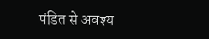पंडित से अवश्य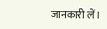जानकारी लें।